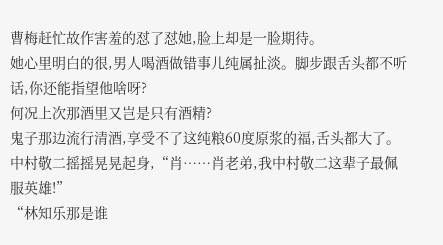曹梅赶忙故作害羞的怼了怼她,脸上却是一脸期待。
她心里明白的很,男人喝酒做错事儿纯属扯淡。脚步跟舌头都不听话,你还能指望他啥呀?
何况上次那酒里又岂是只有酒精?
鬼子那边流行清酒,享受不了这纯粮60度原浆的福,舌头都大了。
中村敬二摇摇晃晃起身,“肖……肖老弟,我中村敬二这辈子最佩服英雄!”
“林知乐那是谁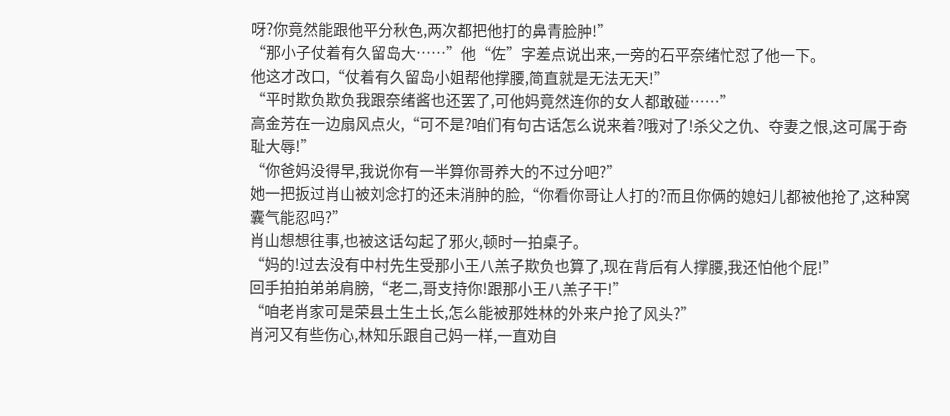呀?你竟然能跟他平分秋色,两次都把他打的鼻青脸肿!”
“那小子仗着有久留岛大……”他“佐”字差点说出来,一旁的石平奈绪忙怼了他一下。
他这才改口,“仗着有久留岛小姐帮他撑腰,简直就是无法无天!”
“平时欺负欺负我跟奈绪酱也还罢了,可他妈竟然连你的女人都敢碰……”
高金芳在一边扇风点火,“可不是?咱们有句古话怎么说来着?哦对了!杀父之仇、夺妻之恨,这可属于奇耻大辱!”
“你爸妈没得早,我说你有一半算你哥养大的不过分吧?”
她一把扳过肖山被刘念打的还未消肿的脸,“你看你哥让人打的?而且你俩的媳妇儿都被他抢了,这种窝囊气能忍吗?”
肖山想想往事,也被这话勾起了邪火,顿时一拍桌子。
“妈的!过去没有中村先生受那小王八羔子欺负也算了,现在背后有人撑腰,我还怕他个屁!”
回手拍拍弟弟肩膀,“老二,哥支持你!跟那小王八羔子干!”
“咱老肖家可是荣县土生土长,怎么能被那姓林的外来户抢了风头?”
肖河又有些伤心,林知乐跟自己妈一样,一直劝自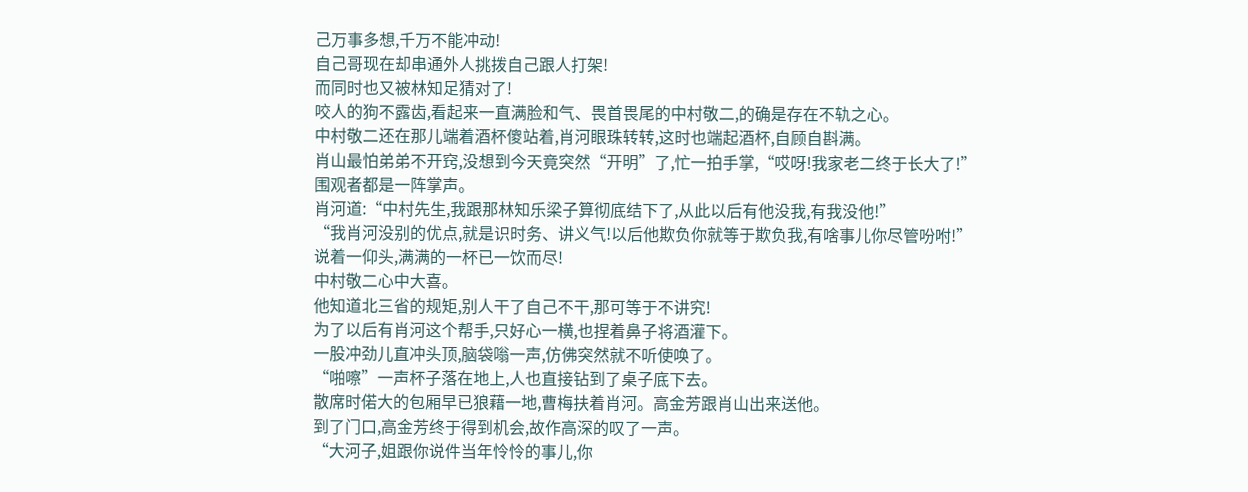己万事多想,千万不能冲动!
自己哥现在却串通外人挑拨自己跟人打架!
而同时也又被林知足猜对了!
咬人的狗不露齿,看起来一直满脸和气、畏首畏尾的中村敬二,的确是存在不轨之心。
中村敬二还在那儿端着酒杯傻站着,肖河眼珠转转,这时也端起酒杯,自顾自斟满。
肖山最怕弟弟不开窍,没想到今天竟突然“开明”了,忙一拍手掌,“哎呀!我家老二终于长大了!”
围观者都是一阵掌声。
肖河道:“中村先生,我跟那林知乐梁子算彻底结下了,从此以后有他没我,有我没他!”
“我肖河没别的优点,就是识时务、讲义气!以后他欺负你就等于欺负我,有啥事儿你尽管吩咐!”
说着一仰头,满满的一杯已一饮而尽!
中村敬二心中大喜。
他知道北三省的规矩,别人干了自己不干,那可等于不讲究!
为了以后有肖河这个帮手,只好心一横,也捏着鼻子将酒灌下。
一股冲劲儿直冲头顶,脑袋嗡一声,仿佛突然就不听使唤了。
“啪嚓”一声杯子落在地上,人也直接钻到了桌子底下去。
散席时偌大的包厢早已狼藉一地,曹梅扶着肖河。高金芳跟肖山出来送他。
到了门口,高金芳终于得到机会,故作高深的叹了一声。
“大河子,姐跟你说件当年怜怜的事儿,你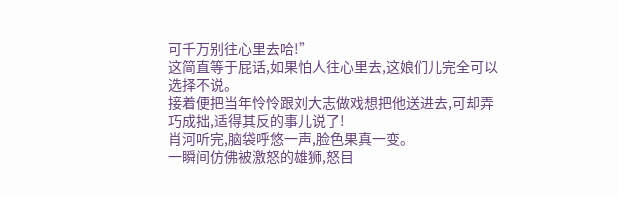可千万别往心里去哈!”
这简直等于屁话,如果怕人往心里去,这娘们儿完全可以选择不说。
接着便把当年怜怜跟刘大志做戏想把他送进去,可却弄巧成拙,适得其反的事儿说了!
肖河听完,脑袋呼悠一声,脸色果真一变。
一瞬间仿佛被激怒的雄狮,怒目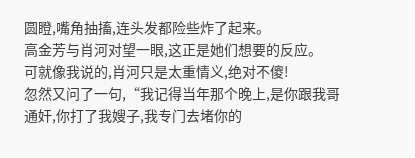圆瞪,嘴角抽搐,连头发都险些炸了起来。
高金芳与肖河对望一眼,这正是她们想要的反应。
可就像我说的,肖河只是太重情义,绝对不傻!
忽然又问了一句,“我记得当年那个晚上,是你跟我哥通奸,你打了我嫂子,我专门去堵你的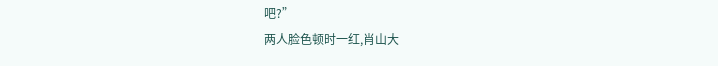吧?”
两人脸色顿时一红,肖山大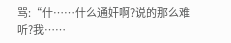骂:“什……什么通奸啊?说的那么难听?我……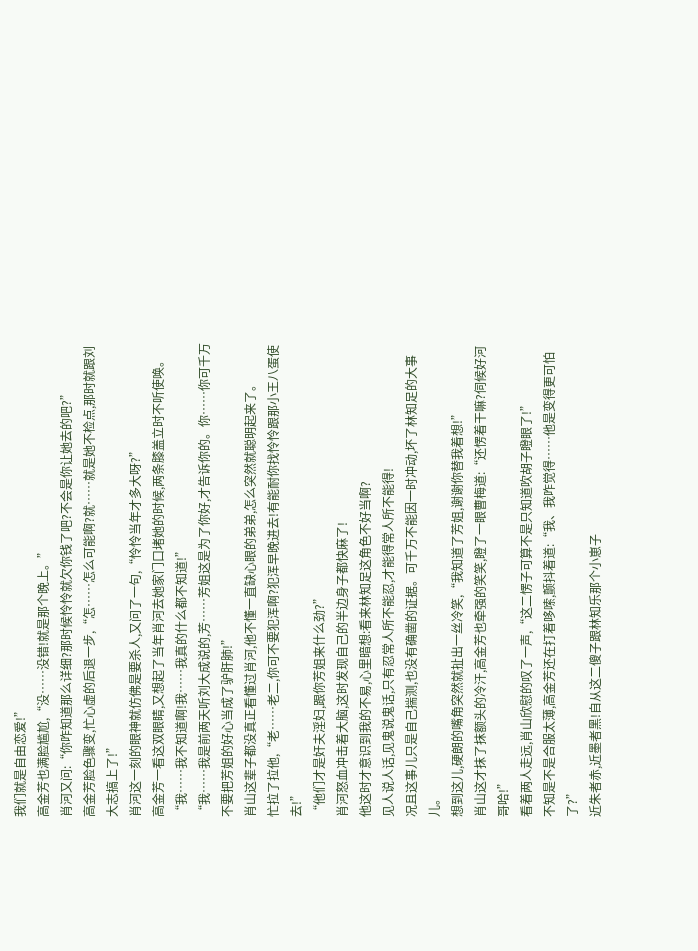我们就是自由恋爱!”
高金芳也满脸尴尬,“没……没错!就是那个晚上。”
肖河又问:“你咋知道那么详细?那时候怜怜就欠你钱了吧?不会是你让她去的吧?”
高金芳脸色骤变,忙心虚的后退一步,“怎……怎么可能啊?就……就是她不检点,那时就跟刘大志搞上了!”
肖河这一刻的眼神就仿佛是要杀人,又问了一句,“怜怜当年才多大呀?”
高金芳一看这双眼睛,又想起了当年肖河去她家门口堵她的时候,两条膝盖立时不听使唤。
“我……我不知道啊!我……我真的什么都不知道!”
“我……我是前两天听刘大成说的,芳……芳姐这是为了你好,才告诉你的。你……你可千万不要把芳姐的好心当成了驴肝肺!”
肖山这辈子都没真正看懂过肖河,他不懂一直缺心眼的弟弟,怎么突然就聪明起来了。
忙拉了拉他,“老……老二,你可不要犯浑啊?犯浑早晚进去!有能耐你找怜怜跟那小王八蛋使去!”
“他们才是奸夫淫妇,跟你芳姐来什么劲?”
肖河怒血冲击着大脑,这时发现自己的半边身子都快麻了!
他这时才意识到我的不易,心里暗想:看来林知足这角色不好当啊?
见人说人话,见鬼说鬼话,只有忍常人所不能忍,才能得常人所不能得!
况且这事儿只是自己揣测,也没有确凿的证据。可千万不能因一时冲动,坏了林知足的大事儿。
想到这儿,硬朗的嘴角突然就扯出一丝冷笑,“我知道了芳姐,谢谢你替我着想!”
肖山这才抹了抹额头的冷汗,高金芳也牵强的笑笑,瞪了一眼曹梅道:“还愣着干嘛?伺候好河哥哈!”
看着两人走远,肖山欣慰的叹了一声,“这二愣子可算不是只知道吹胡子瞪眼了!”
不知是不是合服太薄,高金芳还在打着哆嗦,颤抖着道:“我、我咋觉得……他是变得更可怕了?”
近朱者赤,近墨者黑!自从这二傻子跟林知乐那个小崽子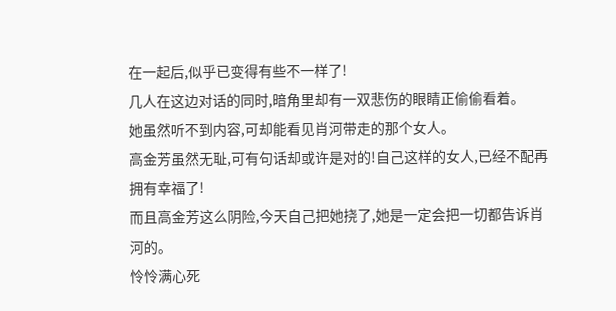在一起后,似乎已变得有些不一样了!
几人在这边对话的同时,暗角里却有一双悲伤的眼睛正偷偷看着。
她虽然听不到内容,可却能看见肖河带走的那个女人。
高金芳虽然无耻,可有句话却或许是对的!自己这样的女人,已经不配再拥有幸福了!
而且高金芳这么阴险,今天自己把她挠了,她是一定会把一切都告诉肖河的。
怜怜满心死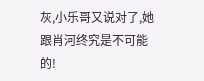灰,小乐哥又说对了,她跟肖河终究是不可能的!